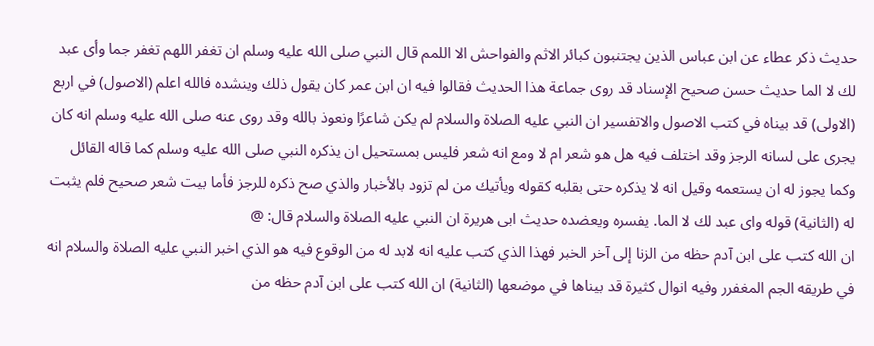حديث ذكر عطاء عن ابن عباس الذين يجتنبون كبائر الاثم والفواحش الا اللمم قال النبي صلى الله عليه وسلم ان تغفر اللهم تغفر جما وأى عبد لك لا الما حديث حسن صحيح الإسناد قد روى جماعة هذا الحديث فقالوا فيه ان ابن عمر كان يقول ذلك وينشده فالله اعلم (الاصول) في اربع (الاولى) قد بيناه في كتب الاصول والاتفسير ان النبي عليه الصلاة والسلام لم يكن شاعرًا ونعوذ بالله وقد روى عنه صلى الله عليه وسلم انه كان يجرى على لسانه الرجز وقد اختلف فيه هل هو شعر ام لا ومع انه شعر فليس بمستحيل ان يذكره النبي صلى الله عليه وسلم كما قاله القائل وكما يجوز له ان يستعمه وقيل انه لا يذكره حتى بقلبه كقوله ويأتيك من لم تزود بالأخبار والذي صح ذكره للرجز فأما بيت شعر صحيح فلم يثبت له (الثانية) قوله واى عبد لك لا الما. يفسره ويعضده حديث ابى هريرة ان النبي عليه الصلاة والسلام قال: @
ان الله كتب على ابن آدم حظه من الزنا إلى آخر الخبر فهذا الذي كتب عليه انه لابد له من الوقوع فيه هو الذي اخبر النبي عليه الصلاة والسلام انه في طريقه الجم المغفرر وفيه انوال كثيرة قد بيناها في موضعها (الثانية) ان الله كتب على ابن آدم حظه من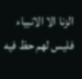الزنا الا الانبياء فليس لهم حظ فيه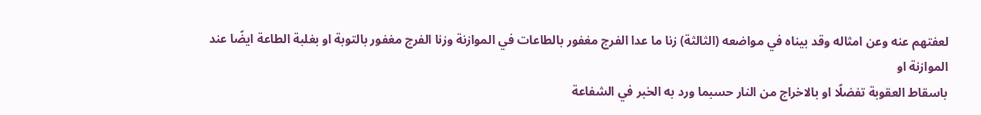لعفتهم عنه وعن امثاله وقد بيناه في مواضعه (الثالثة) زنا ما عدا الفرج مغفور بالطاعات في الموازنة وزنا الفرج مغفور بالتوبة او بغلبة الطاعة ايضًا عند الموازنة او
باسقاط العقوبة تفضلًا او بالاخراج من النار حسبما ورد به الخبر في الشفاعة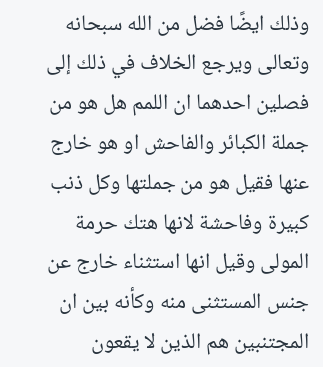وذلك ايضًا فضل من الله سبحانه وتعالى ويرجع الخلاف في ذلك إلى فصلين احدهما ان اللمم هل هو من جملة الكبائر والفاحش او هو خارج عنها فقيل هو من جملتها وكل ذنب كبيرة وفاحشة لانها هتك حرمة المولى وقيل انها استثناء خارج عن جنس المستثنى منه وكأنه بين ان المجتنبين هم الذين لا يقعون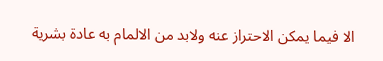الا فيما يمكن الاحتراز عنه ولابد من الالمام به عادة بشرية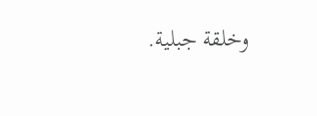وخلقة جبلية.